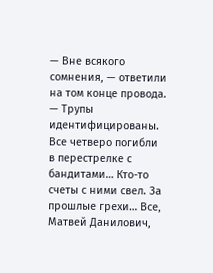— Вне всякого сомнения, — ответили на том конце провода. — Трупы идентифицированы. Все четверо погибли в перестрелке с бандитами… Кто-то счеты с ними свел. За прошлые грехи… Все, Матвей Данилович,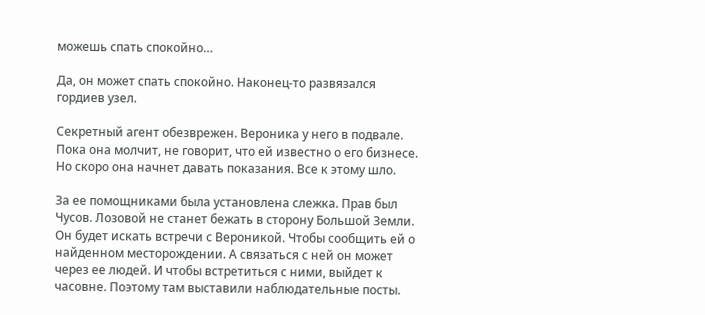можешь спать спокойно…

Да, он может спать спокойно. Наконец-то развязался гордиев узел.

Секретный агент обезврежен. Вероника у него в подвале. Пока она молчит, не говорит, что ей известно о его бизнесе. Но скоро она начнет давать показания. Все к этому шло.

За ее помощниками была установлена слежка. Прав был Чусов. Лозовой не станет бежать в сторону Большой Земли. Он будет искать встречи с Вероникой. Чтобы сообщить ей о найденном месторождении. А связаться с ней он может через ее людей. И чтобы встретиться с ними, выйдет к часовне. Поэтому там выставили наблюдательные посты.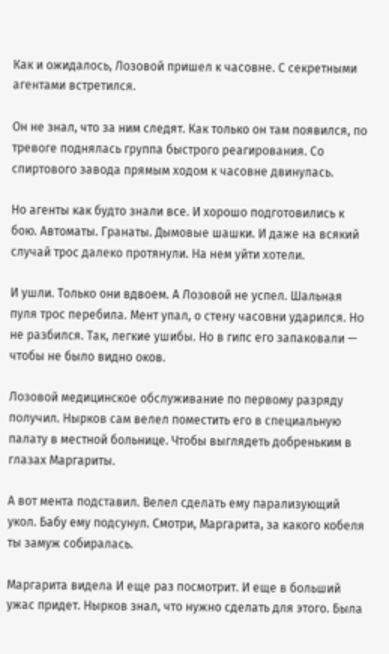Как и ожидалось, Лозовой пришел к часовне. С секретными агентами встретился.

Он не знал, что за ним следят. Как только он там появился, по тревоге поднялась группа быстрого реагирования. Со спиртового завода прямым ходом к часовне двинулась.

Но агенты как будто знали все. И хорошо подготовились к бою. Автоматы. Гранаты. Дымовые шашки. И даже на всякий случай трос далеко протянули. На нем уйти хотели.

И ушли. Только они вдвоем. А Лозовой не успел. Шальная пуля трос перебила. Мент упал, о стену часовни ударился. Но не разбился. Так, легкие ушибы. Но в гипс его запаковали — чтобы не было видно оков.

Лозовой медицинское обслуживание по первому разряду получил. Нырков сам велел поместить его в специальную палату в местной больнице. Чтобы выглядеть добреньким в глазах Маргариты.

А вот мента подставил. Велел сделать ему парализующий укол. Бабу ему подсунул. Смотри, Маргарита, за какого кобеля ты замуж собиралась.

Маргарита видела И еще раз посмотрит. И еще в больший ужас придет. Нырков знал, что нужно сделать для этого. Была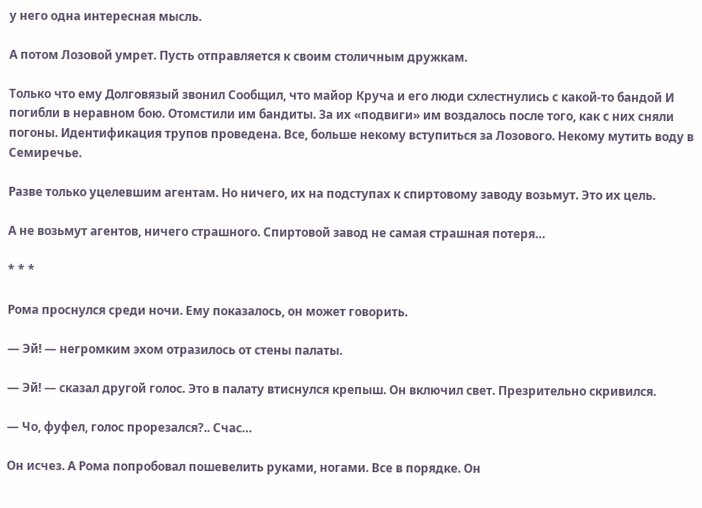у него одна интересная мысль.

А потом Лозовой умрет. Пусть отправляется к своим столичным дружкам.

Только что ему Долговязый звонил Сообщил, что майор Круча и его люди схлестнулись с какой-то бандой И погибли в неравном бою. Отомстили им бандиты. За их «подвиги» им воздалось после того, как с них сняли погоны. Идентификация трупов проведена. Все, больше некому вступиться за Лозового. Некому мутить воду в Семиречье.

Разве только уцелевшим агентам. Но ничего, их на подступах к спиртовому заводу возьмут. Это их цель.

А не возьмут агентов, ничего страшного. Спиртовой завод не самая страшная потеря…

* * *

Рома проснулся среди ночи. Ему показалось, он может говорить.

— Эй! — негромким эхом отразилось от стены палаты.

— Эй! — сказал другой голос. Это в палату втиснулся крепыш. Он включил свет. Презрительно скривился.

— Чо, фуфел, голос прорезался?.. Счас…

Он исчез. А Рома попробовал пошевелить руками, ногами. Все в порядке. Он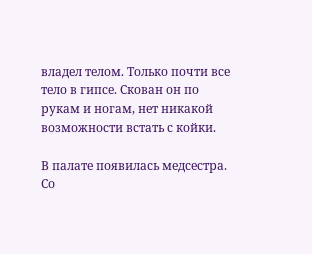владел телом. Только почти все тело в гипсе. Скован он по рукам и ногам, нет никакой возможности встать с койки.

В палате появилась медсестра. Со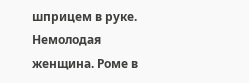шприцем в руке. Немолодая женщина. Роме в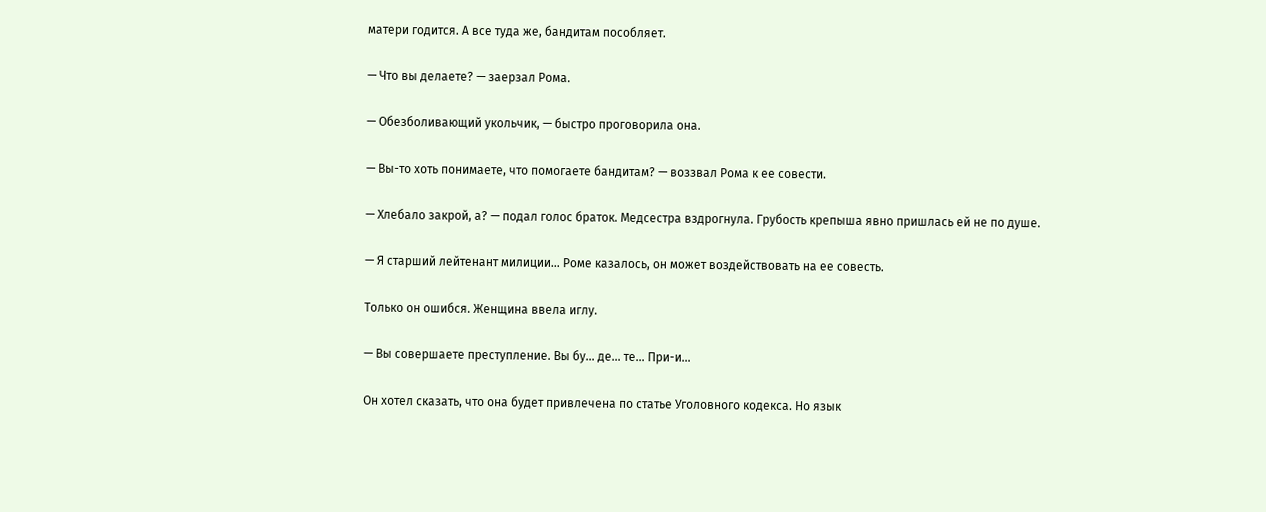матери годится. А все туда же, бандитам пособляет.

— Что вы делаете? — заерзал Рома.

— Обезболивающий укольчик, — быстро проговорила она.

— Вы-то хоть понимаете, что помогаете бандитам? — воззвал Рома к ее совести.

— Хлебало закрой, а? — подал голос браток. Медсестра вздрогнула. Грубость крепыша явно пришлась ей не по душе.

— Я старший лейтенант милиции… Роме казалось, он может воздействовать на ее совесть.

Только он ошибся. Женщина ввела иглу.

— Вы совершаете преступление. Вы бу… де… те… При-и…

Он хотел сказать, что она будет привлечена по статье Уголовного кодекса. Но язык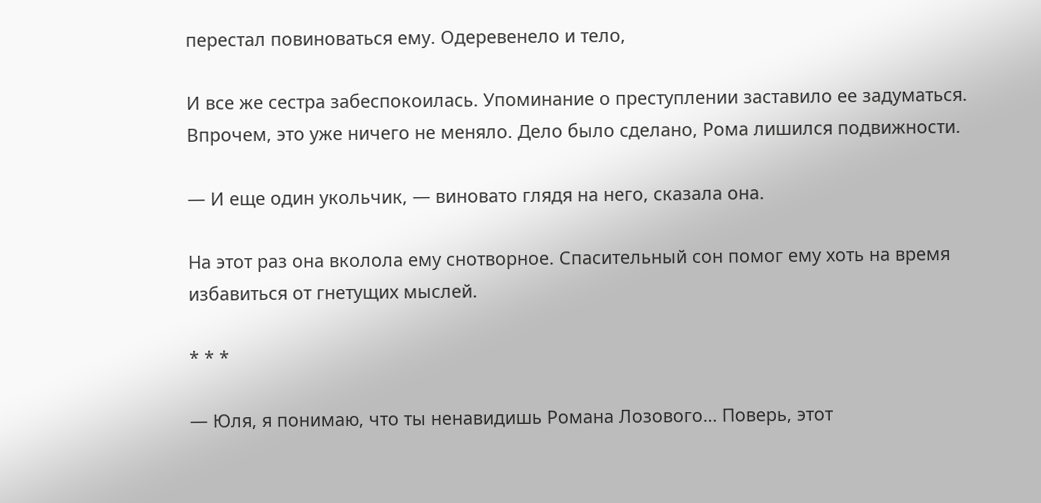перестал повиноваться ему. Одеревенело и тело,

И все же сестра забеспокоилась. Упоминание о преступлении заставило ее задуматься. Впрочем, это уже ничего не меняло. Дело было сделано, Рома лишился подвижности.

— И еще один укольчик, — виновато глядя на него, сказала она.

На этот раз она вколола ему снотворное. Спасительный сон помог ему хоть на время избавиться от гнетущих мыслей.

* * *

— Юля, я понимаю, что ты ненавидишь Романа Лозового… Поверь, этот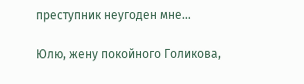преступник неугоден мне…

Юлю, жену покойного Голикова,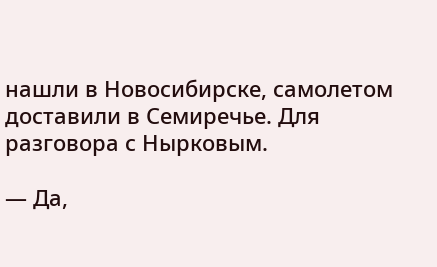нашли в Новосибирске, самолетом доставили в Семиречье. Для разговора с Нырковым.

— Да,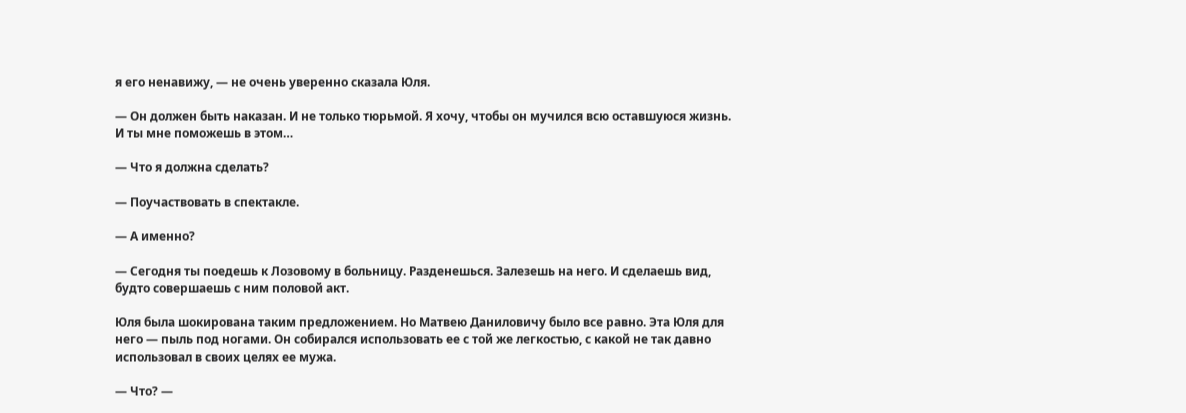я его ненавижу, — не очень уверенно сказала Юля.

— Он должен быть наказан. И не только тюрьмой. Я хочу, чтобы он мучился всю оставшуюся жизнь. И ты мне поможешь в этом…

— Что я должна сделать?

— Поучаствовать в спектакле.

— А именно?

— Сегодня ты поедешь к Лозовому в больницу. Разденешься. Залезешь на него. И сделаешь вид, будто совершаешь с ним половой акт.

Юля была шокирована таким предложением. Но Матвею Даниловичу было все равно. Эта Юля для него — пыль под ногами. Он собирался использовать ее с той же легкостью, с какой не так давно использовал в своих целях ее мужа.

— Что? —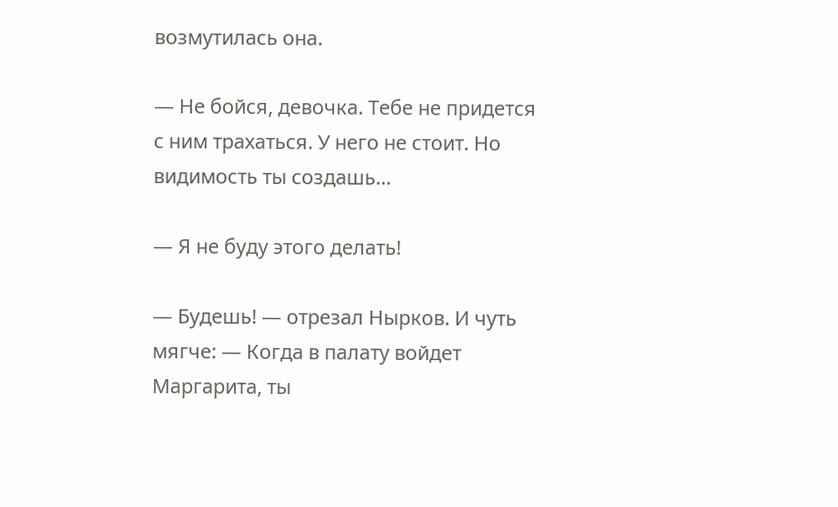возмутилась она.

— Не бойся, девочка. Тебе не придется с ним трахаться. У него не стоит. Но видимость ты создашь…

— Я не буду этого делать!

— Будешь! — отрезал Нырков. И чуть мягче: — Когда в палату войдет Маргарита, ты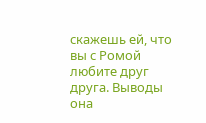скажешь ей, что вы с Ромой любите друг друга. Выводы она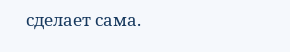сделает сама.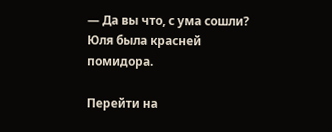— Да вы что, с ума сошли? Юля была красней помидора.

Перейти на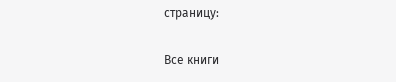страницу:

Все книги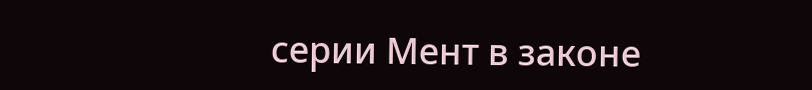серии Мент в законе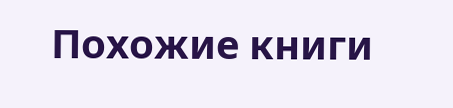Похожие книги